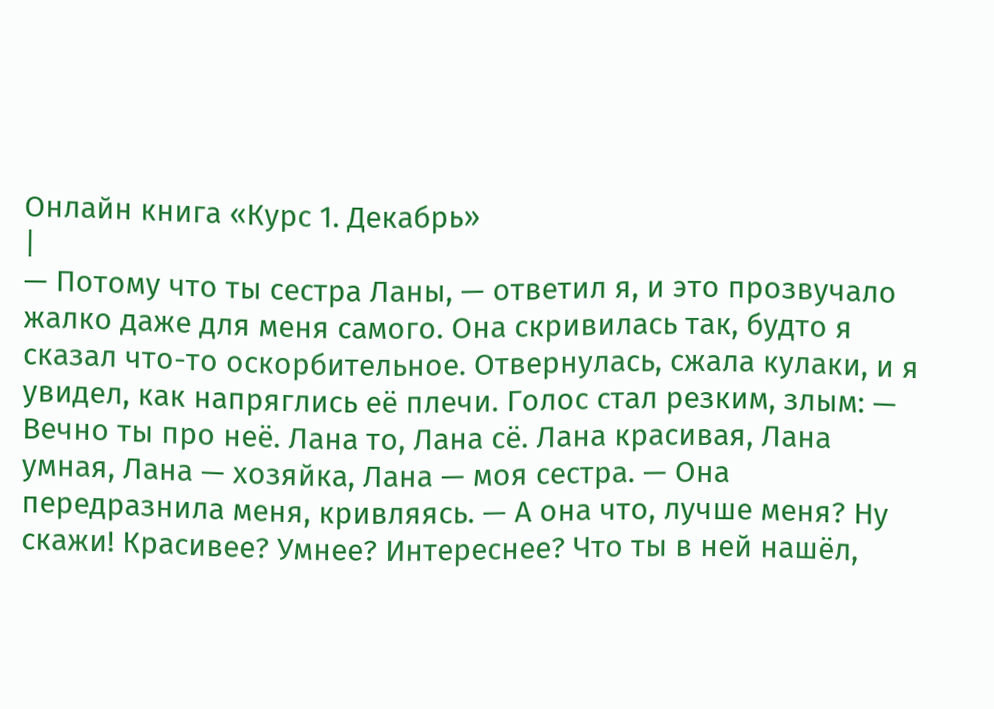Онлайн книга «Курс 1. Декабрь»
|
— Потому что ты сестра Ланы, — ответил я, и это прозвучало жалко даже для меня самого. Она скривилась так, будто я сказал что-то оскорбительное. Отвернулась, сжала кулаки, и я увидел, как напряглись её плечи. Голос стал резким, злым: — Вечно ты про неё. Лана то, Лана сё. Лана красивая, Лана умная, Лана — хозяйка, Лана — моя сестра. — Она передразнила меня, кривляясь. — А она что, лучше меня? Ну скажи! Красивее? Умнее? Интереснее? Что ты в ней нашёл,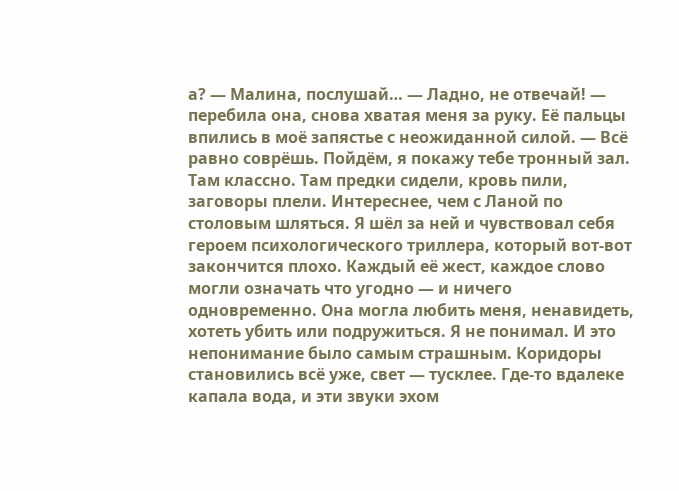а? — Малина, послушай… — Ладно, не отвечай! — перебила она, снова хватая меня за руку. Её пальцы впились в моё запястье с неожиданной силой. — Всё равно соврёшь. Пойдём, я покажу тебе тронный зал. Там классно. Там предки сидели, кровь пили, заговоры плели. Интереснее, чем с Ланой по столовым шляться. Я шёл за ней и чувствовал себя героем психологического триллера, который вот-вот закончится плохо. Каждый её жест, каждое слово могли означать что угодно — и ничего одновременно. Она могла любить меня, ненавидеть, хотеть убить или подружиться. Я не понимал. И это непонимание было самым страшным. Коридоры становились всё уже, свет — тусклее. Где-то вдалеке капала вода, и эти звуки эхом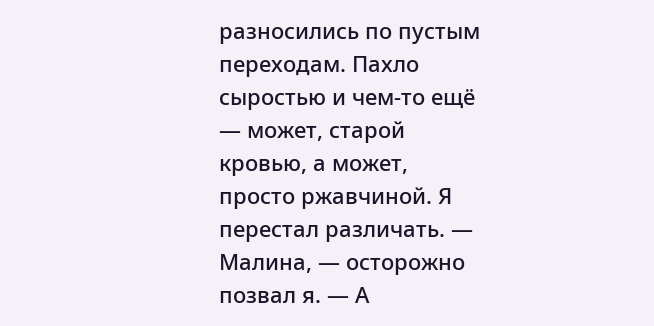разносились по пустым переходам. Пахло сыростью и чем-то ещё — может, старой кровью, а может, просто ржавчиной. Я перестал различать. — Малина, — осторожно позвал я. — А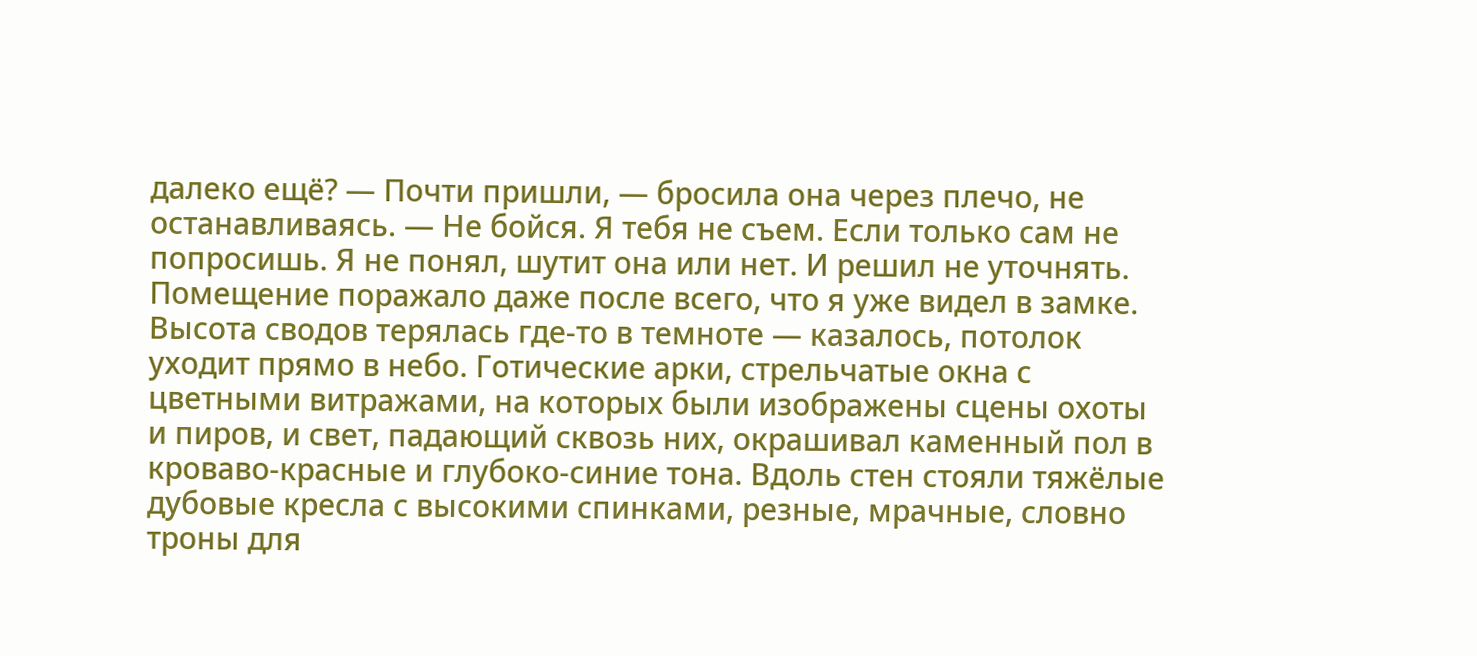далеко ещё? — Почти пришли, — бросила она через плечо, не останавливаясь. — Не бойся. Я тебя не съем. Если только сам не попросишь. Я не понял, шутит она или нет. И решил не уточнять. Помещение поражало даже после всего, что я уже видел в замке. Высота сводов терялась где-то в темноте — казалось, потолок уходит прямо в небо. Готические арки, стрельчатые окна с цветными витражами, на которых были изображены сцены охоты и пиров, и свет, падающий сквозь них, окрашивал каменный пол в кроваво-красные и глубоко-синие тона. Вдоль стен стояли тяжёлые дубовые кресла с высокими спинками, резные, мрачные, словно троны для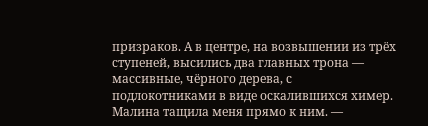призраков. А в центре, на возвышении из трёх ступеней, высились два главных трона — массивные, чёрного дерева, с подлокотниками в виде оскалившихся химер. Малина тащила меня прямо к ним. —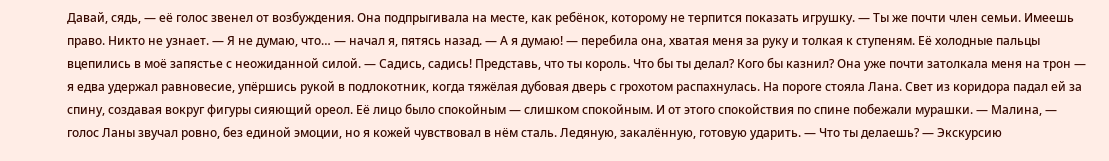Давай, сядь, — её голос звенел от возбуждения. Она подпрыгивала на месте, как ребёнок, которому не терпится показать игрушку. — Ты же почти член семьи. Имеешь право. Никто не узнает. — Я не думаю, что… — начал я, пятясь назад. — А я думаю! — перебила она, хватая меня за руку и толкая к ступеням. Её холодные пальцы вцепились в моё запястье с неожиданной силой. — Садись, садись! Представь, что ты король. Что бы ты делал? Кого бы казнил? Она уже почти затолкала меня на трон — я едва удержал равновесие, упёршись рукой в подлокотник, когда тяжёлая дубовая дверь с грохотом распахнулась. На пороге стояла Лана. Свет из коридора падал ей за спину, создавая вокруг фигуры сияющий ореол. Её лицо было спокойным — слишком спокойным. И от этого спокойствия по спине побежали мурашки. — Малина, — голос Ланы звучал ровно, без единой эмоции, но я кожей чувствовал в нём сталь. Ледяную, закалённую, готовую ударить. — Что ты делаешь? — Экскурсию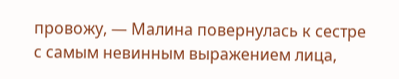провожу, — Малина повернулась к сестре с самым невинным выражением лица,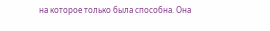на которое только была способна. Она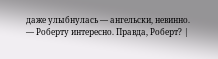даже улыбнулась — ангельски, невинно. — Роберту интересно. Правда, Роберт? |